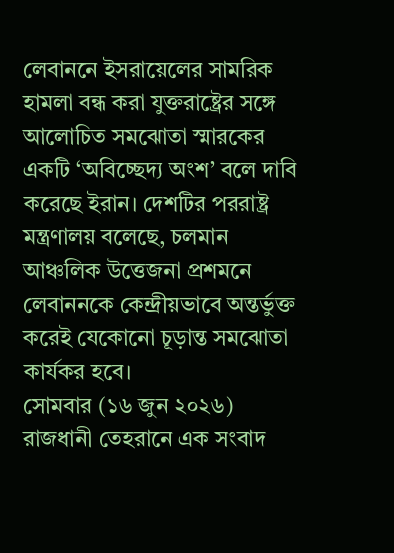লেবাননে ইসরায়েলের সামরিক হামলা বন্ধ করা যুক্তরাষ্ট্রের সঙ্গে আলোচিত সমঝোতা স্মারকের একটি ‘অবিচ্ছেদ্য অংশ’ বলে দাবি করেছে ইরান। দেশটির পররাষ্ট্র মন্ত্রণালয় বলেছে, চলমান আঞ্চলিক উত্তেজনা প্রশমনে লেবাননকে কেন্দ্রীয়ভাবে অন্তর্ভুক্ত করেই যেকোনো চূড়ান্ত সমঝোতা কার্যকর হবে।
সোমবার (১৬ জুন ২০২৬) রাজধানী তেহরানে এক সংবাদ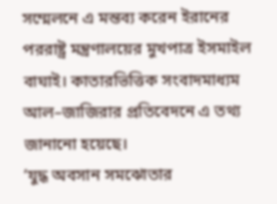সম্মেলনে এ মন্তব্য করেন ইরানের পররাষ্ট্র মন্ত্রণালয়ের মুখপাত্র ইসমাইল বাঘাই। কাতারভিত্তিক সংবাদমাধ্যম আল–জাজিরার প্রতিবেদনে এ তথ্য জানানো হয়েছে।
‘যুদ্ধ অবসান সমঝোতার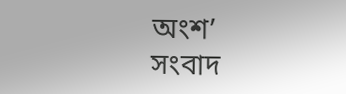অংশ’
সংবাদ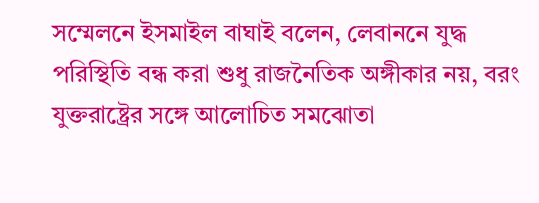সম্মেলনে ইসমাইল বাঘাই বলেন, লেবাননে যুদ্ধ পরিস্থিতি বন্ধ করা শুধু রাজনৈতিক অঙ্গীকার নয়, বরং যুক্তরাষ্ট্রের সঙ্গে আলোচিত সমঝোতা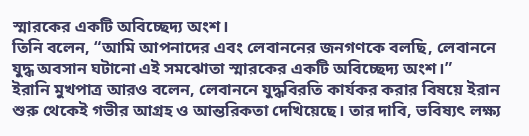স্মারকের একটি অবিচ্ছেদ্য অংশ।
তিনি বলেন, “আমি আপনাদের এবং লেবাননের জনগণকে বলছি, লেবাননে যুদ্ধ অবসান ঘটানো এই সমঝোতা স্মারকের একটি অবিচ্ছেদ্য অংশ।”
ইরানি মুখপাত্র আরও বলেন, লেবাননে যুদ্ধবিরতি কার্যকর করার বিষয়ে ইরান শুরু থেকেই গভীর আগ্রহ ও আন্তরিকতা দেখিয়েছে। তার দাবি, ভবিষ্যৎ লক্ষ্য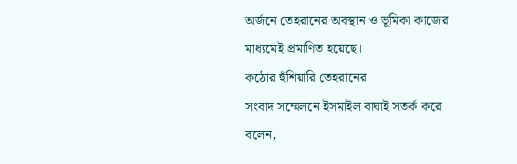অর্জনে তেহরানের অবস্থান ও ভূমিকা কাজের মাধ্যমেই প্রমাণিত হয়েছে।
কঠোর হুঁশিয়ারি তেহরানের
সংবাদ সম্মেলনে ইসমাইল বাঘাই সতর্ক করে বলেন,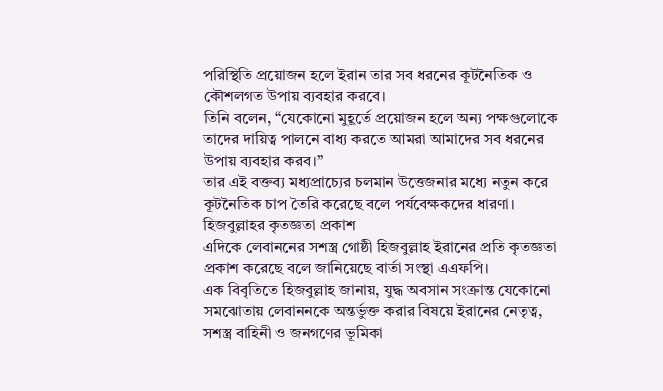পরিস্থিতি প্রয়োজন হলে ইরান তার সব ধরনের কূটনৈতিক ও কৌশলগত উপায় ব্যবহার করবে।
তিনি বলেন, “যেকোনো মুহূর্তে প্রয়োজন হলে অন্য পক্ষগুলোকে তাদের দায়িত্ব পালনে বাধ্য করতে আমরা আমাদের সব ধরনের উপায় ব্যবহার করব।”
তার এই বক্তব্য মধ্যপ্রাচ্যের চলমান উত্তেজনার মধ্যে নতুন করে কূটনৈতিক চাপ তৈরি করেছে বলে পর্যবেক্ষকদের ধারণা।
হিজবুল্লাহর কৃতজ্ঞতা প্রকাশ
এদিকে লেবাননের সশস্ত্র গোষ্ঠী হিজবুল্লাহ ইরানের প্রতি কৃতজ্ঞতা প্রকাশ করেছে বলে জানিয়েছে বার্তা সংস্থা এএফপি।
এক বিবৃতিতে হিজবুল্লাহ জানায়, যুদ্ধ অবসান সংক্রান্ত যেকোনো সমঝোতায় লেবাননকে অন্তর্ভুক্ত করার বিষয়ে ইরানের নেতৃত্ব, সশস্ত্র বাহিনী ও জনগণের ভূমিকা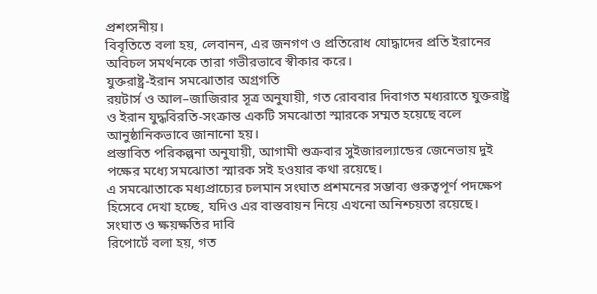প্রশংসনীয়।
বিবৃতিতে বলা হয়, লেবানন, এর জনগণ ও প্রতিরোধ যোদ্ধাদের প্রতি ইরানের অবিচল সমর্থনকে তারা গভীরভাবে স্বীকার করে।
যুক্তরাষ্ট্র-ইরান সমঝোতার অগ্রগতি
রয়টার্স ও আল–জাজিরার সূত্র অনুযায়ী, গত রোববার দিবাগত মধ্যরাতে যুক্তরাষ্ট্র ও ইরান যুদ্ধবিরতি-সংক্রান্ত একটি সমঝোতা স্মারকে সম্মত হয়েছে বলে আনুষ্ঠানিকভাবে জানানো হয়।
প্রস্তাবিত পরিকল্পনা অনুযায়ী, আগামী শুক্রবার সুইজারল্যান্ডের জেনেভায় দুই পক্ষের মধ্যে সমঝোতা স্মারক সই হওয়ার কথা রয়েছে।
এ সমঝোতাকে মধ্যপ্রাচ্যের চলমান সংঘাত প্রশমনের সম্ভাব্য গুরুত্বপূর্ণ পদক্ষেপ হিসেবে দেখা হচ্ছে, যদিও এর বাস্তবায়ন নিয়ে এখনো অনিশ্চয়তা রয়েছে।
সংঘাত ও ক্ষয়ক্ষতির দাবি
রিপোর্টে বলা হয়, গত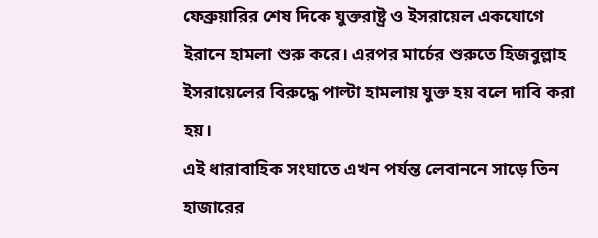ফেব্রুয়ারির শেষ দিকে যুক্তরাষ্ট্র ও ইসরায়েল একযোগে ইরানে হামলা শুরু করে। এরপর মার্চের শুরুতে হিজবুল্লাহ ইসরায়েলের বিরুদ্ধে পাল্টা হামলায় যুক্ত হয় বলে দাবি করা হয়।
এই ধারাবাহিক সংঘাতে এখন পর্যন্ত লেবাননে সাড়ে তিন হাজারের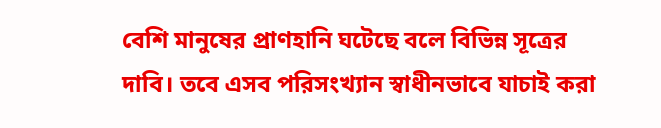বেশি মানুষের প্রাণহানি ঘটেছে বলে বিভিন্ন সূত্রের দাবি। তবে এসব পরিসংখ্যান স্বাধীনভাবে যাচাই করা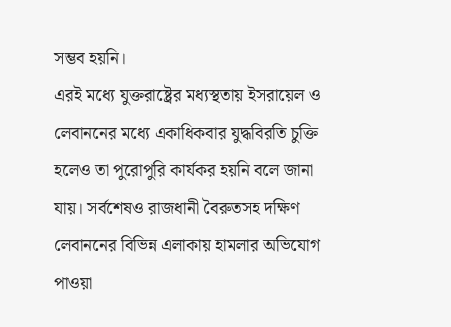সম্ভব হয়নি।
এরই মধ্যে যুক্তরাষ্ট্রের মধ্যস্থতায় ইসরায়েল ও লেবাননের মধ্যে একাধিকবার যুদ্ধবিরতি চুক্তি হলেও তা পুরোপুরি কার্যকর হয়নি বলে জানা যায়। সর্বশেষও রাজধানী বৈরুতসহ দক্ষিণ লেবাননের বিভিন্ন এলাকায় হামলার অভিযোগ পাওয়া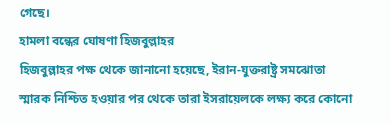গেছে।
হামলা বন্ধের ঘোষণা হিজবুল্লাহর
হিজবুল্লাহর পক্ষ থেকে জানানো হয়েছে, ইরান-যুক্তরাষ্ট্র সমঝোতা স্মারক নিশ্চিত হওয়ার পর থেকে তারা ইসরায়েলকে লক্ষ্য করে কোনো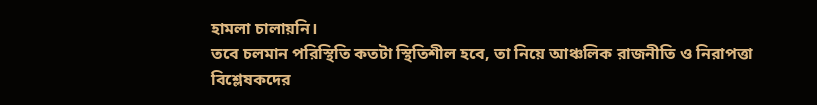হামলা চালায়নি।
তবে চলমান পরিস্থিতি কতটা স্থিতিশীল হবে, তা নিয়ে আঞ্চলিক রাজনীতি ও নিরাপত্তা বিশ্লেষকদের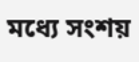মধ্যে সংশয়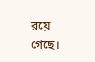রয়ে গেছে।